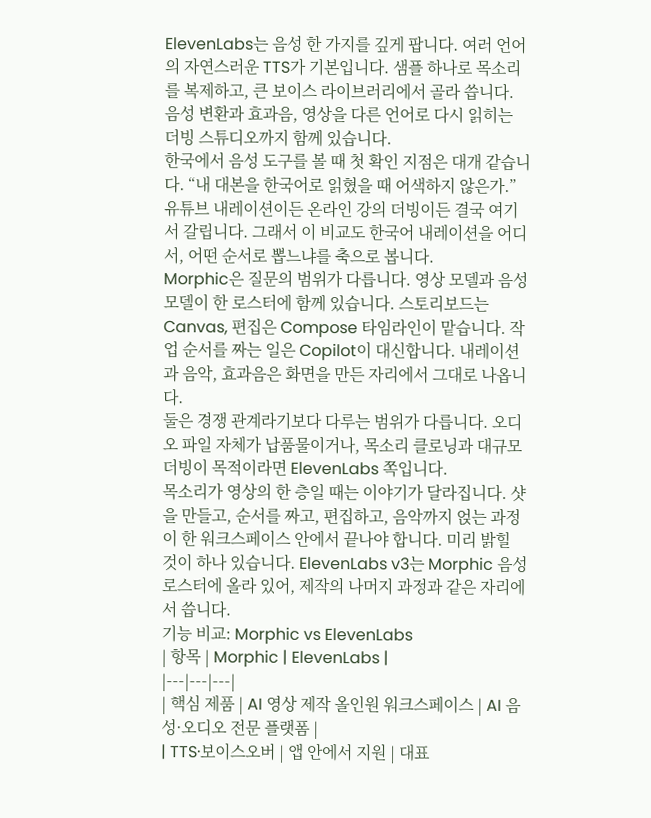ElevenLabs는 음성 한 가지를 깊게 팝니다. 여러 언어의 자연스러운 TTS가 기본입니다. 샘플 하나로 목소리를 복제하고, 큰 보이스 라이브러리에서 골라 씁니다. 음성 변환과 효과음, 영상을 다른 언어로 다시 읽히는 더빙 스튜디오까지 함께 있습니다.
한국에서 음성 도구를 볼 때 첫 확인 지점은 대개 같습니다. “내 대본을 한국어로 읽혔을 때 어색하지 않은가.” 유튜브 내레이션이든 온라인 강의 더빙이든 결국 여기서 갈립니다. 그래서 이 비교도 한국어 내레이션을 어디서, 어떤 순서로 뽑느냐를 축으로 봅니다.
Morphic은 질문의 범위가 다릅니다. 영상 모델과 음성 모델이 한 로스터에 함께 있습니다. 스토리보드는 Canvas, 편집은 Compose 타임라인이 맡습니다. 작업 순서를 짜는 일은 Copilot이 대신합니다. 내레이션과 음악, 효과음은 화면을 만든 자리에서 그대로 나옵니다.
둘은 경쟁 관계라기보다 다루는 범위가 다릅니다. 오디오 파일 자체가 납품물이거나, 목소리 클로닝과 대규모 더빙이 목적이라면 ElevenLabs 쪽입니다.
목소리가 영상의 한 층일 때는 이야기가 달라집니다. 샷을 만들고, 순서를 짜고, 편집하고, 음악까지 얹는 과정이 한 워크스페이스 안에서 끝나야 합니다. 미리 밝힐 것이 하나 있습니다. ElevenLabs v3는 Morphic 음성 로스터에 올라 있어, 제작의 나머지 과정과 같은 자리에서 씁니다.
기능 비교: Morphic vs ElevenLabs
| 항목 | Morphic | ElevenLabs |
|---|---|---|
| 핵심 제품 | AI 영상 제작 올인원 워크스페이스 | AI 음성·오디오 전문 플랫폼 |
| TTS·보이스오버 | 앱 안에서 지원 | 대표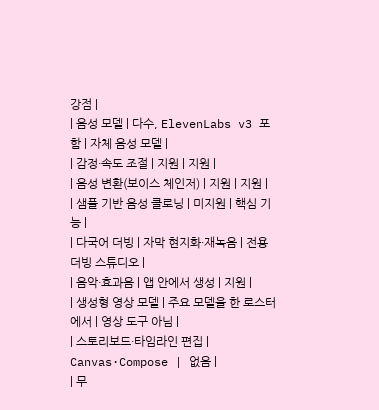강점 |
| 음성 모델 | 다수, ElevenLabs v3 포함 | 자체 음성 모델 |
| 감정·속도 조절 | 지원 | 지원 |
| 음성 변환(보이스 체인저) | 지원 | 지원 |
| 샘플 기반 음성 클로닝 | 미지원 | 핵심 기능 |
| 다국어 더빙 | 자막 현지화·재녹음 | 전용 더빙 스튜디오 |
| 음악·효과음 | 앱 안에서 생성 | 지원 |
| 생성형 영상 모델 | 주요 모델을 한 로스터에서 | 영상 도구 아님 |
| 스토리보드·타임라인 편집 | Canvas·Compose | 없음 |
| 무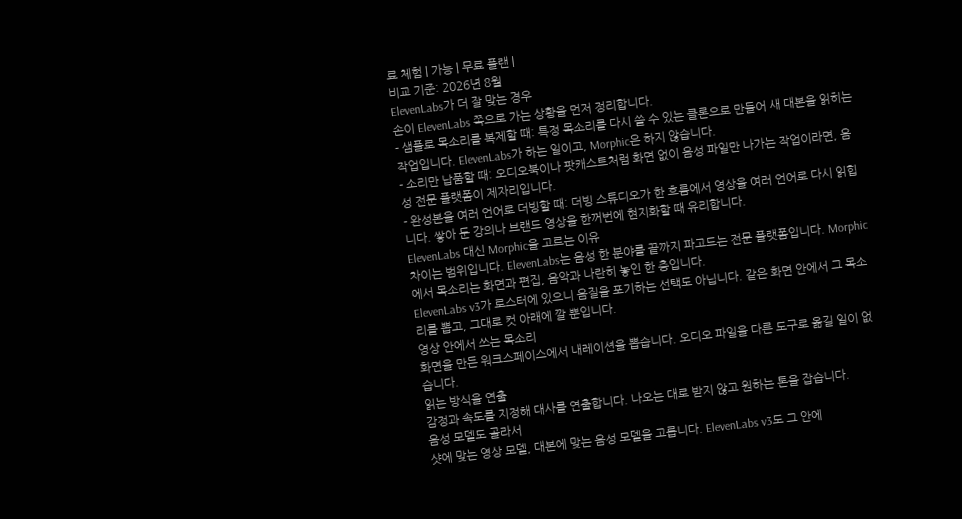료 체험 | 가능 | 무료 플랜 |
비교 기준: 2026년 8월
ElevenLabs가 더 잘 맞는 경우
손이 ElevenLabs 쪽으로 가는 상황을 먼저 정리합니다.
- 샘플로 목소리를 복제할 때: 특정 목소리를 다시 쓸 수 있는 클론으로 만들어 새 대본을 읽히는 작업입니다. ElevenLabs가 하는 일이고, Morphic은 하지 않습니다.
- 소리만 납품할 때: 오디오북이나 팟캐스트처럼 화면 없이 음성 파일만 나가는 작업이라면, 음성 전문 플랫폼이 제자리입니다.
- 완성본을 여러 언어로 더빙할 때: 더빙 스튜디오가 한 흐름에서 영상을 여러 언어로 다시 읽힙니다. 쌓아 둔 강의나 브랜드 영상을 한꺼번에 현지화할 때 유리합니다.
ElevenLabs 대신 Morphic을 고르는 이유
차이는 범위입니다. ElevenLabs는 음성 한 분야를 끝까지 파고드는 전문 플랫폼입니다. Morphic에서 목소리는 화면과 편집, 음악과 나란히 놓인 한 층입니다.
ElevenLabs v3가 로스터에 있으니 음질을 포기하는 선택도 아닙니다. 같은 화면 안에서 그 목소리를 뽑고, 그대로 컷 아래에 깔 뿐입니다.
영상 안에서 쓰는 목소리
화면을 만든 워크스페이스에서 내레이션을 뽑습니다. 오디오 파일을 다른 도구로 옮길 일이 없습니다.
읽는 방식을 연출
감정과 속도를 지정해 대사를 연출합니다. 나오는 대로 받지 않고 원하는 톤을 잡습니다.
음성 모델도 골라서
샷에 맞는 영상 모델, 대본에 맞는 음성 모델을 고릅니다. ElevenLabs v3도 그 안에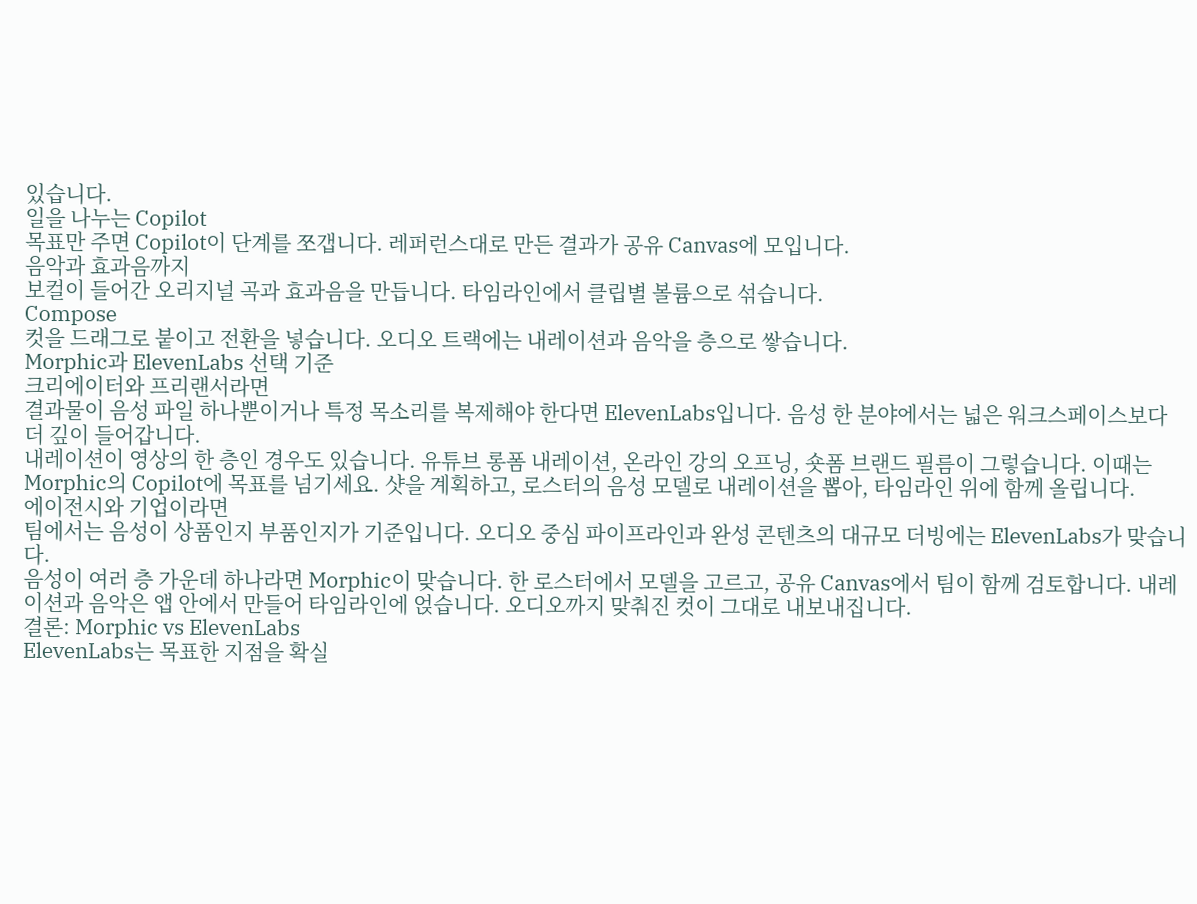있습니다.
일을 나누는 Copilot
목표만 주면 Copilot이 단계를 쪼갭니다. 레퍼런스대로 만든 결과가 공유 Canvas에 모입니다.
음악과 효과음까지
보컬이 들어간 오리지널 곡과 효과음을 만듭니다. 타임라인에서 클립별 볼륨으로 섞습니다.
Compose
컷을 드래그로 붙이고 전환을 넣습니다. 오디오 트랙에는 내레이션과 음악을 층으로 쌓습니다.
Morphic과 ElevenLabs 선택 기준
크리에이터와 프리랜서라면
결과물이 음성 파일 하나뿐이거나 특정 목소리를 복제해야 한다면 ElevenLabs입니다. 음성 한 분야에서는 넓은 워크스페이스보다 더 깊이 들어갑니다.
내레이션이 영상의 한 층인 경우도 있습니다. 유튜브 롱폼 내레이션, 온라인 강의 오프닝, 숏폼 브랜드 필름이 그렇습니다. 이때는 Morphic의 Copilot에 목표를 넘기세요. 샷을 계획하고, 로스터의 음성 모델로 내레이션을 뽑아, 타임라인 위에 함께 올립니다.
에이전시와 기업이라면
팀에서는 음성이 상품인지 부품인지가 기준입니다. 오디오 중심 파이프라인과 완성 콘텐츠의 대규모 더빙에는 ElevenLabs가 맞습니다.
음성이 여러 층 가운데 하나라면 Morphic이 맞습니다. 한 로스터에서 모델을 고르고, 공유 Canvas에서 팀이 함께 검토합니다. 내레이션과 음악은 앱 안에서 만들어 타임라인에 얹습니다. 오디오까지 맞춰진 컷이 그대로 내보내집니다.
결론: Morphic vs ElevenLabs
ElevenLabs는 목표한 지점을 확실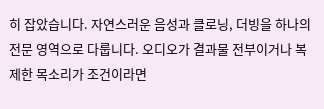히 잡았습니다. 자연스러운 음성과 클로닝, 더빙을 하나의 전문 영역으로 다룹니다. 오디오가 결과물 전부이거나 복제한 목소리가 조건이라면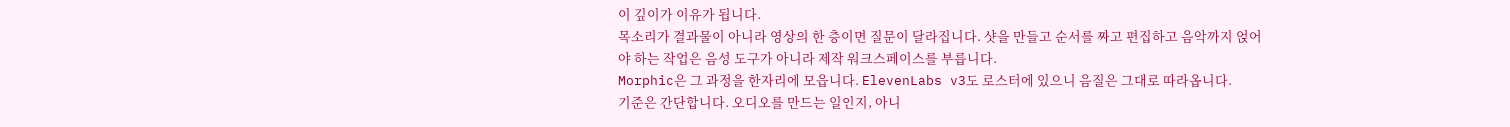이 깊이가 이유가 됩니다.
목소리가 결과물이 아니라 영상의 한 층이면 질문이 달라집니다. 샷을 만들고 순서를 짜고 편집하고 음악까지 얹어야 하는 작업은 음성 도구가 아니라 제작 워크스페이스를 부릅니다.
Morphic은 그 과정을 한자리에 모읍니다. ElevenLabs v3도 로스터에 있으니 음질은 그대로 따라옵니다.
기준은 간단합니다. 오디오를 만드는 일인지, 아니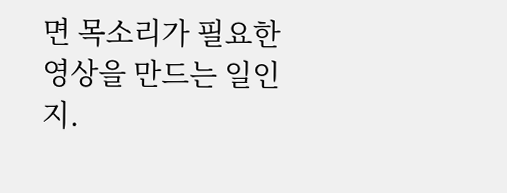면 목소리가 필요한 영상을 만드는 일인지.